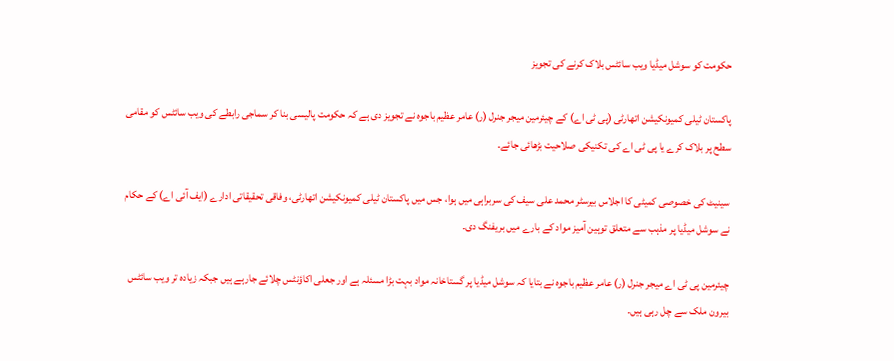حکومت کو سوشل میڈیا ویب سائٹس بلاک کرنے کی تجویز

پاکستان ٹیلی کمیونکیشن اتھارٹی (پی ٹی اے) کے چیئرمین میجر جنرل (ر) عامر عظیم باجوہ نے تجویز دی ہے کہ حکومت پالیسی بنا کر سماجی رابطے کی ویب سائٹس کو مقامی سطح پر بلاک کرے یا پی ٹی اے کی تکنیکی صلاحیت بڑھائی جائے۔

سینیٹ کی خصوصی کمیٹی کا اجلاس بیرسٹر محمد علی سیف کی سربراہی میں ہوا، جس میں پاکستان ٹیلی کمیونکیشن اتھارٹی، وفاقی تحقیقاتی ادارے (ایف آئی اے) کے حکام نے سوشل میڈیا پر مذہب سے متعلق توہین آمیز مواد کے بارے میں بریفنگ دی۔

چیئرمین پی ٹی اے میجر جنرل (ر) عامر عظیم باجوہ نے بتایا کہ سوشل میڈیا پر گستاخانہ مواد بہت بڑا مسئلہ ہے اور جعلی اکاؤنٹس چلائے جارہے ہیں جبکہ زیادہ تر ویب سائٹس بیرون ملک سے چل رہی ہیں۔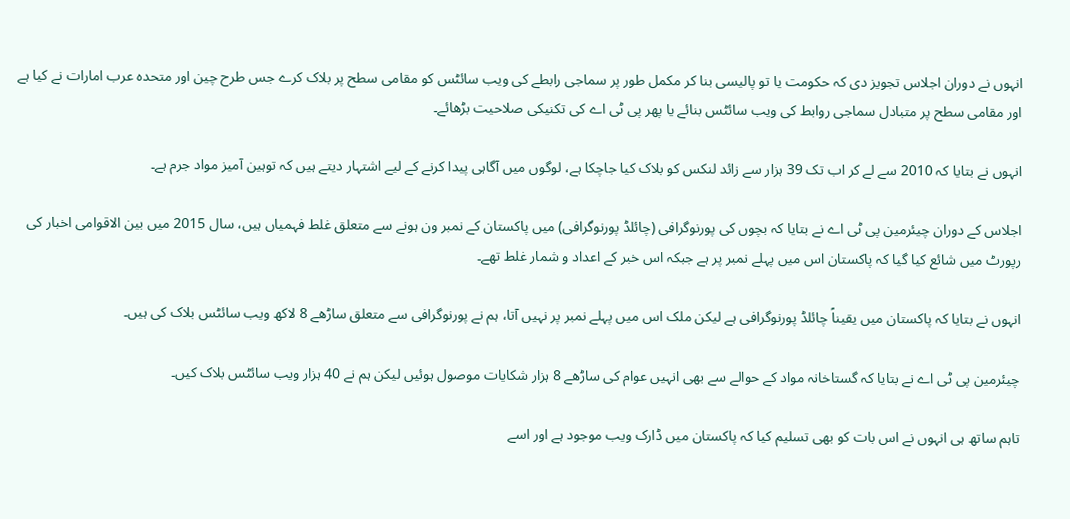انہوں نے دوران اجلاس تجویز دی کہ حکومت یا تو پالیسی بنا کر مکمل طور پر سماجی رابطے کی ویب سائٹس کو مقامی سطح پر بلاک کرے جس طرح چین اور متحدہ عرب امارات نے کیا ہے اور مقامی سطح پر متبادل سماجی روابط کی ویب سائٹس بنائے یا پھر پی ٹی اے کی تکنیکی صلاحیت بڑھائے۔

انہوں نے بتایا کہ 2010 سے لے کر اب تک 39 ہزار سے زائد لنکس کو بلاک کیا جاچکا ہے، لوگوں میں آگاہی پیدا کرنے کے لیے اشتہار دیتے ہیں کہ توہین آمیز مواد جرم ہے۔

اجلاس کے دوران چیئرمین پی ٹی اے نے بتایا کہ بچوں کی پورنوگرافی (چائلڈ پورنوگرافی) میں پاکستان کے نمبر ون ہونے سے متعلق غلط فہمیاں ہیں، سال 2015 میں بین الاقوامی اخبار کی رپورٹ میں شائع کیا گیا کہ پاکستان اس میں پہلے نمبر پر ہے جبکہ اس خبر کے اعداد و شمار غلط تھے۔

انہوں نے بتایا کہ پاکستان میں یقیناً چائلڈ پورنوگرافی ہے لیکن ملک اس میں پہلے نمبر پر نہیں آتا، ہم نے پورنوگرافی سے متعلق ساڑھے 8 لاکھ ویب سائٹس بلاک کی ہیں۔

چیئرمین پی ٹی اے نے بتایا کہ گستاخانہ مواد کے حوالے سے بھی انہیں عوام کی ساڑھے 8 ہزار شکایات موصول ہوئیں لیکن ہم نے 40 ہزار ویب سائٹس بلاک کیں۔

تاہم ساتھ ہی انہوں نے اس بات کو بھی تسلیم کیا کہ پاکستان میں ڈارک ویب موجود ہے اور اسے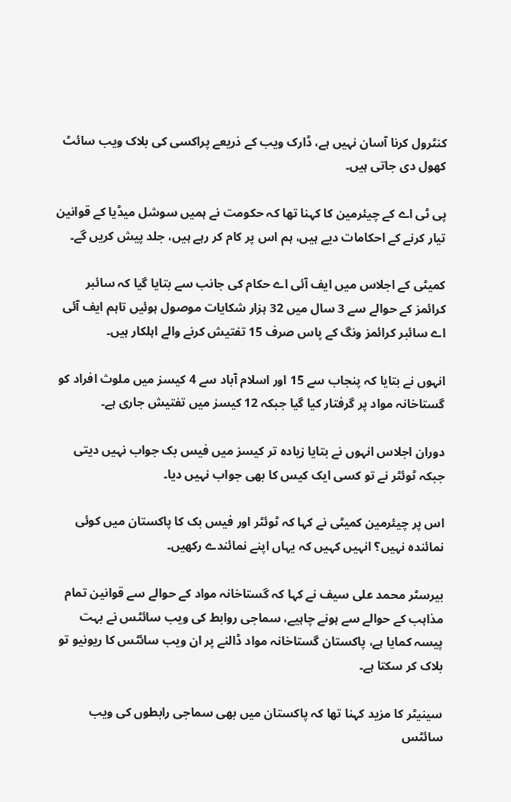کنٹرول کرنا آسان نہیں ہے، ڈارک ویب کے ذریعے پراکسی کی بلاک ویب سائٹ کھول دی جاتی ہیں۔

پی ٹی اے کے چیئرمین کا کہنا تھا کہ حکومت نے ہمیں سوشل میڈیا کے قوانین تیار کرنے کے احکامات دیے ہیں، ہم اس پر کام کر رہے ہیں، جلد پیش کریں گے۔

کمیٹی کے اجلاس میں ایف آئی اے حکام کی جانب سے بتایا گیا کہ سائبر کرائمز کے حوالے سے 3 سال میں 32 ہزار شکایات موصول ہوئیں تاہم ایف آئی اے سائبر کرائمز ونگ کے پاس صرف 15 تفتیش کرنے والے اہلکار ہیں۔

انہوں نے بتایا کہ پنجاب سے 15 اور اسلام آباد سے 4 کیسز میں ملوث افراد کو گستاخانہ مواد پر گرفتار کیا گیا جبکہ 12 کیسز میں تفتیش جاری ہے۔

دوران اجلاس انہوں نے بتایا زیادہ تر کیسز میں فیس بک جواب نہیں دیتی جبکہ ٹوئٹر نے تو کسی ایک کیس کا بھی جواب نہیں دیا۔

اس پر چیئرمین کمیٹی نے کہا کہ ٹوئٹر اور فیس بک کا پاکستان میں کوئی نمائندہ نہیں؟ انہیں کہیں کہ یہاں اپنے نمائندے رکھیں۔

بیرسٹر محمد علی سیف نے کہا کہ گستاخانہ مواد کے حوالے سے قوانین تمام مذاہب کے حوالے سے ہونے چاہیے، سماجی روابط کی ویب سائٹس نے بہت پیسہ کمایا ہے، پاکستان گستاخانہ مواد ڈالنے پر ان ویب سائٹس کا ریونیو تو بلاک کر سکتا ہے۔

سینیٹر کا مزید کہنا تھا کہ پاکستان میں بھی سماجی رابطوں کی ویب سائٹس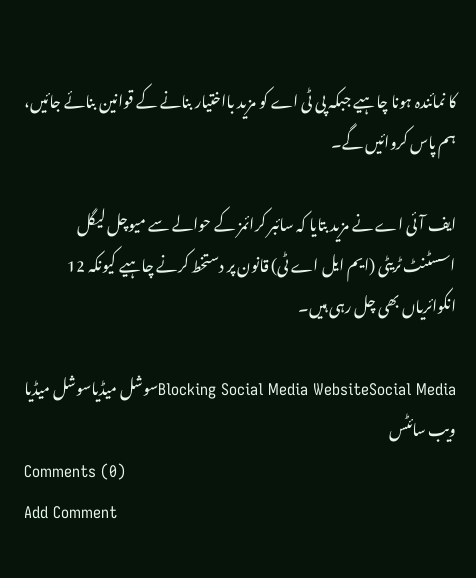کا نمائندہ ہونا چاہیے جبکہ پی ٹی اے کو مزید بااختیار بنانے کے قوانین بنائے جائیں، ہم پاس کروائیں گے۔

ایف آئی اے نے مزید بتایا کہ سائبر کرائمز کے حوالے سے میوچل لیگل اسسٹنٹ ٹریٹی (ایم ایل اے ٹی) قانون پر دستخط کرنے چاہیے کیونکہ 12 انکوائریاں بھی چل رہی ہیں۔

Blocking Social Media WebsiteSocial Mediaسوشل میڈیاسوشل میڈیا ویب سائٹس
Comments (0)
Add Comment